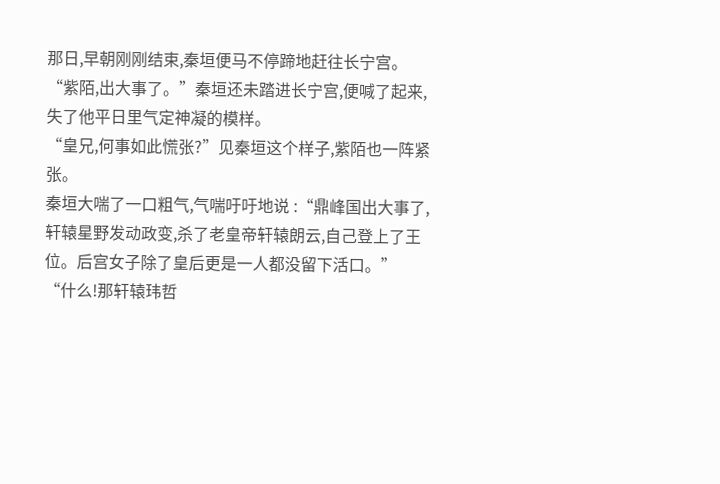那日,早朝刚刚结束,秦垣便马不停蹄地赶往长宁宫。
“紫陌,出大事了。”秦垣还未踏进长宁宫,便喊了起来,失了他平日里气定神凝的模样。
“皇兄,何事如此慌张?”见秦垣这个样子,紫陌也一阵紧张。
秦垣大喘了一口粗气,气喘吁吁地说 :“鼎峰国出大事了,轩辕星野发动政变,杀了老皇帝轩辕朗云,自己登上了王位。后宫女子除了皇后更是一人都没留下活口。”
“什么!那轩辕玮哲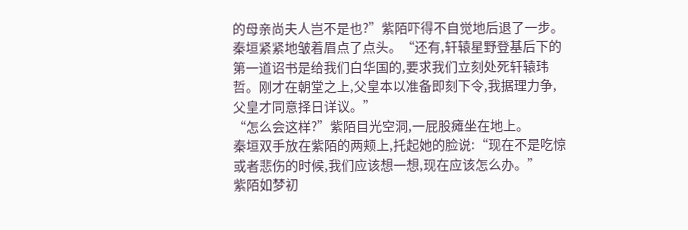的母亲尚夫人岂不是也?”紫陌吓得不自觉地后退了一步。
秦垣紧紧地皱着眉点了点头。“还有,轩辕星野登基后下的第一道诏书是给我们白华国的,要求我们立刻处死轩辕玮哲。刚才在朝堂之上,父皇本以准备即刻下令,我据理力争,父皇才同意择日详议。”
“怎么会这样?”紫陌目光空洞,一屁股瘫坐在地上。
秦垣双手放在紫陌的两颊上,托起她的脸说:“现在不是吃惊或者悲伤的时候,我们应该想一想,现在应该怎么办。”
紫陌如梦初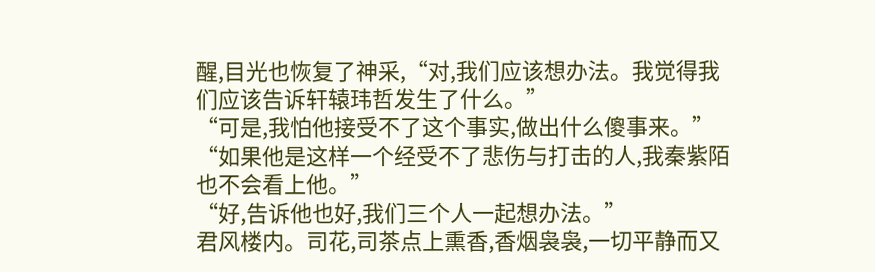醒,目光也恢复了神采,“对,我们应该想办法。我觉得我们应该告诉轩辕玮哲发生了什么。”
“可是,我怕他接受不了这个事实,做出什么傻事来。”
“如果他是这样一个经受不了悲伤与打击的人,我秦紫陌也不会看上他。”
“好,告诉他也好,我们三个人一起想办法。”
君风楼内。司花,司茶点上熏香,香烟袅袅,一切平静而又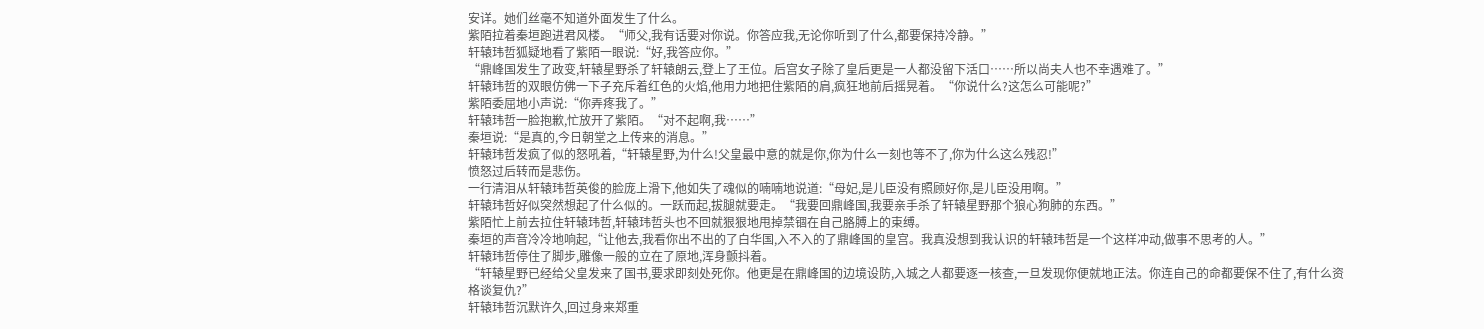安详。她们丝毫不知道外面发生了什么。
紫陌拉着秦垣跑进君风楼。“师父,我有话要对你说。你答应我,无论你听到了什么,都要保持冷静。”
轩辕玮哲狐疑地看了紫陌一眼说:“好,我答应你。”
“鼎峰国发生了政变,轩辕星野杀了轩辕朗云,登上了王位。后宫女子除了皇后更是一人都没留下活口……所以尚夫人也不幸遇难了。”
轩辕玮哲的双眼仿佛一下子充斥着红色的火焰,他用力地把住紫陌的肩,疯狂地前后摇晃着。“你说什么?这怎么可能呢?”
紫陌委屈地小声说:“你弄疼我了。”
轩辕玮哲一脸抱歉,忙放开了紫陌。“对不起啊,我……”
秦垣说:“是真的,今日朝堂之上传来的消息。”
轩辕玮哲发疯了似的怒吼着,“轩辕星野,为什么!父皇最中意的就是你,你为什么一刻也等不了,你为什么这么残忍!”
愤怒过后转而是悲伤。
一行清泪从轩辕玮哲英俊的脸庞上滑下,他如失了魂似的喃喃地说道:“母妃,是儿臣没有照顾好你,是儿臣没用啊。”
轩辕玮哲好似突然想起了什么似的。一跃而起,拔腿就要走。“我要回鼎峰国,我要亲手杀了轩辕星野那个狼心狗肺的东西。”
紫陌忙上前去拉住轩辕玮哲,轩辕玮哲头也不回就狠狠地甩掉禁锢在自己胳膊上的束缚。
秦垣的声音冷冷地响起,“让他去,我看你出不出的了白华国,入不入的了鼎峰国的皇宫。我真没想到我认识的轩辕玮哲是一个这样冲动,做事不思考的人。”
轩辕玮哲停住了脚步,雕像一般的立在了原地,浑身颤抖着。
“轩辕星野已经给父皇发来了国书,要求即刻处死你。他更是在鼎峰国的边境设防,入城之人都要逐一核查,一旦发现你便就地正法。你连自己的命都要保不住了,有什么资格谈复仇?”
轩辕玮哲沉默许久,回过身来郑重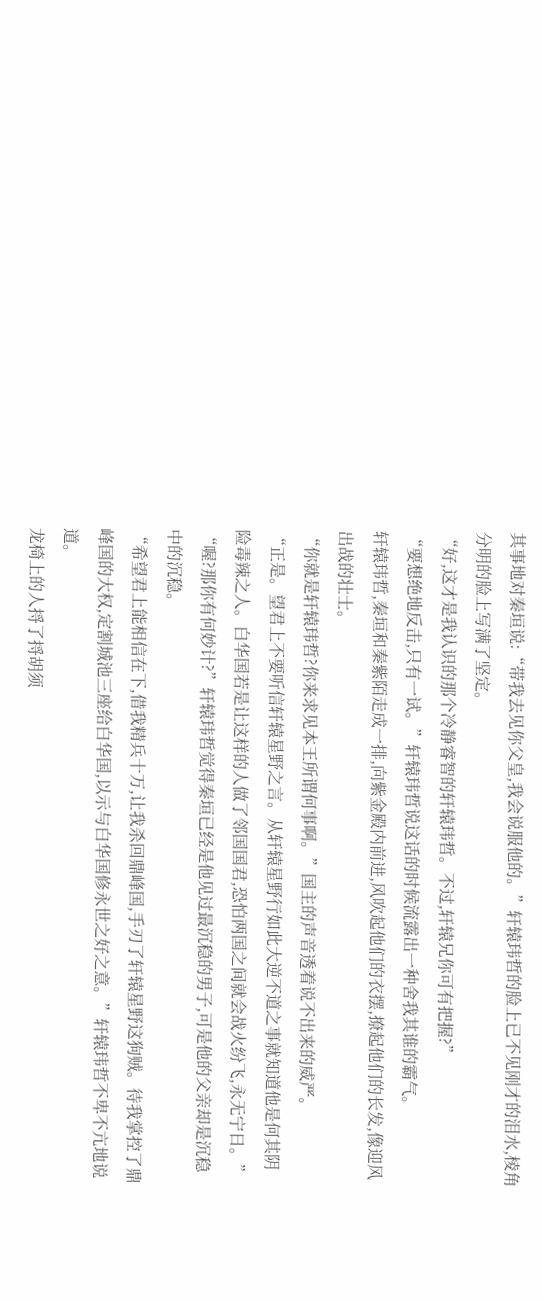其事地对秦垣说:“带我去见你父皇,我会说服他的。”轩辕玮哲的脸上已不见刚才的泪水,棱角分明的脸上写满了坚定。
“好,这才是我认识的那个冷静睿智的轩辕玮哲。不过,轩辕兄你可有把握?”
“要想绝地反击,只有一试。”轩辕玮哲说这话的时候流露出一种舍我其谁的霸气。
轩辕玮哲,秦垣和秦紫陌走成一排,向紫金殿内前进,风吹起他们的衣摆,撩起他们的长发,像迎风出战的壮士。
“你就是轩辕玮哲?你来求见本王所谓何事啊。”国主的声音透着说不出来的威严。
“正是。望君上不要听信轩辕星野之言。从轩辕星野行如此大逆不道之事就知道他是何其阴险毒辣之人。白华国若是让这样的人做了邻国国君,恐怕两国之间就会战火纷飞,永无宁日。”
“喔?那你有何妙计?”轩辕玮哲觉得秦垣已经是他见过最沉稳的男子,可是他的父亲却是沉稳中的沉稳。
“希望君上能相信在下,借我精兵十万,让我杀回鼎峰国,手刃了轩辕星野这狗贼。待我掌控了鼎峰国的大权,定割城池三座给白华国,以示与白华国修永世之好之意。”轩辕玮哲不卑不亢地说道。
龙椅上的人捋了捋胡须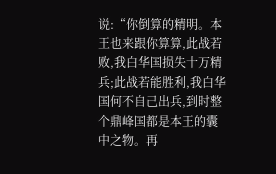说:“你倒算的精明。本王也来跟你算算,此战若败,我白华国损失十万精兵;此战若能胜利,我白华国何不自己出兵,到时整个鼎峰国都是本王的囊中之物。再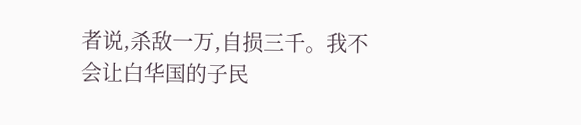者说,杀敌一万,自损三千。我不会让白华国的子民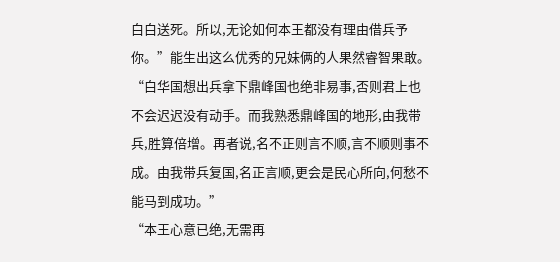白白送死。所以,无论如何本王都没有理由借兵予你。”能生出这么优秀的兄妹俩的人果然睿智果敢。
“白华国想出兵拿下鼎峰国也绝非易事,否则君上也不会迟迟没有动手。而我熟悉鼎峰国的地形,由我带兵,胜算倍增。再者说,名不正则言不顺,言不顺则事不成。由我带兵复国,名正言顺,更会是民心所向,何愁不能马到成功。”
“本王心意已绝,无需再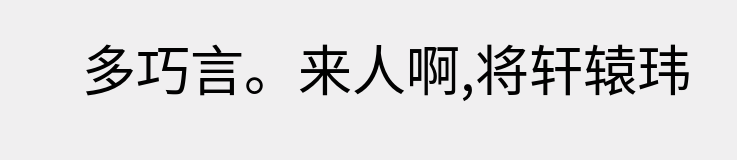多巧言。来人啊,将轩辕玮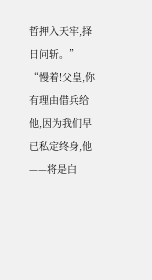哲押入天牢,择日问斩。”
“慢着!父皇,你有理由借兵给他,因为我们早已私定终身,他——将是白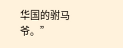华国的驸马爷。”